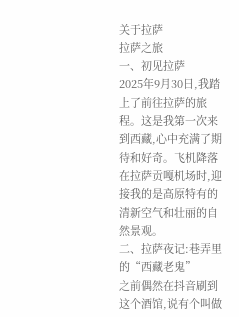关于拉萨
拉萨之旅
一、初见拉萨
2025年9月30日,我踏上了前往拉萨的旅程。这是我第一次来到西藏,心中充满了期待和好奇。飞机降落在拉萨贡嘎机场时,迎接我的是高原特有的清新空气和壮丽的自然景观。
二、拉萨夜记:巷弄里的“西藏老鬼”
之前偶然在抖音刷到这个酒馆,说有个叫做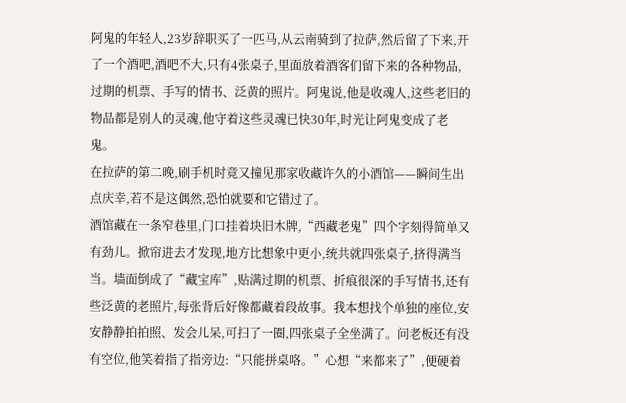阿鬼的年轻人,23岁辞职买了一匹马,从云南骑到了拉萨,然后留了下来,开了一个酒吧,酒吧不大,只有4张桌子,里面放着酒客们留下来的各种物品,过期的机票、手写的情书、泛黄的照片。阿鬼说,他是收魂人,这些老旧的物品都是别人的灵魂,他守着这些灵魂已快30年,时光让阿鬼变成了老鬼。
在拉萨的第二晚,刷手机时竟又撞见那家收藏许久的小酒馆——瞬间生出点庆幸,若不是这偶然,恐怕就要和它错过了。
酒馆藏在一条窄巷里,门口挂着块旧木牌,“西藏老鬼”四个字刻得简单又有劲儿。掀帘进去才发现,地方比想象中更小,统共就四张桌子,挤得满当当。墙面倒成了“藏宝库”,贴满过期的机票、折痕很深的手写情书,还有些泛黄的老照片,每张背后好像都藏着段故事。我本想找个单独的座位,安安静静拍拍照、发会儿呆,可扫了一圈,四张桌子全坐满了。问老板还有没有空位,他笑着指了指旁边:“只能拼桌咯。”心想“来都来了”,便硬着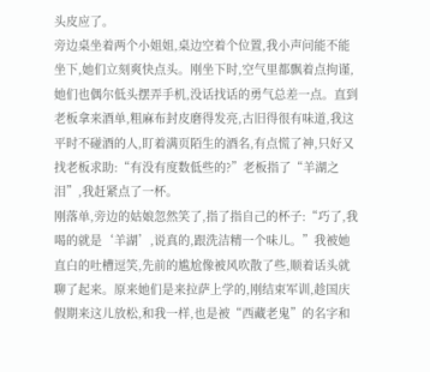头皮应了。
旁边桌坐着两个小姐姐,桌边空着个位置,我小声问能不能坐下,她们立刻爽快点头。刚坐下时,空气里都飘着点拘谨,她们也偶尔低头摆弄手机,没话找话的勇气总差一点。直到老板拿来酒单,粗麻布封皮磨得发亮,古旧得很有味道,我这平时不碰酒的人,盯着满页陌生的酒名,有点慌了神,只好又找老板求助:“有没有度数低些的?”老板指了“羊湖之泪”,我赶紧点了一杯。
刚落单,旁边的姑娘忽然笑了,指了指自己的杯子:“巧了,我喝的就是‘羊湖’,说真的,跟洗洁精一个味儿。”我被她直白的吐槽逗笑,先前的尴尬像被风吹散了些,顺着话头就聊了起来。原来她们是来拉萨上学的,刚结束军训,趁国庆假期来这儿放松,和我一样,也是被“西藏老鬼”的名字和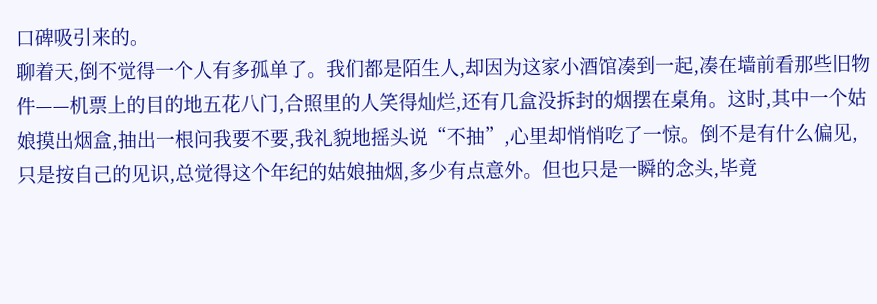口碑吸引来的。
聊着天,倒不觉得一个人有多孤单了。我们都是陌生人,却因为这家小酒馆凑到一起,凑在墙前看那些旧物件——机票上的目的地五花八门,合照里的人笑得灿烂,还有几盒没拆封的烟摆在桌角。这时,其中一个姑娘摸出烟盒,抽出一根问我要不要,我礼貌地摇头说“不抽”,心里却悄悄吃了一惊。倒不是有什么偏见,只是按自己的见识,总觉得这个年纪的姑娘抽烟,多少有点意外。但也只是一瞬的念头,毕竟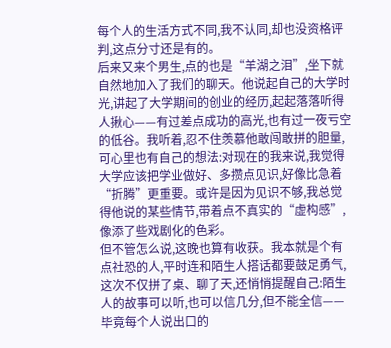每个人的生活方式不同,我不认同,却也没资格评判,这点分寸还是有的。
后来又来个男生,点的也是“羊湖之泪”,坐下就自然地加入了我们的聊天。他说起自己的大学时光,讲起了大学期间的创业的经历,起起落落听得人揪心——有过差点成功的高光,也有过一夜亏空的低谷。我听着,忍不住羡慕他敢闯敢拼的胆量,可心里也有自己的想法:对现在的我来说,我觉得大学应该把学业做好、多攒点见识,好像比急着“折腾”更重要。或许是因为见识不够,我总觉得他说的某些情节,带着点不真实的“虚构感”,像添了些戏剧化的色彩。
但不管怎么说,这晚也算有收获。我本就是个有点社恐的人,平时连和陌生人搭话都要鼓足勇气,这次不仅拼了桌、聊了天,还悄悄提醒自己:陌生人的故事可以听,也可以信几分,但不能全信——毕竟每个人说出口的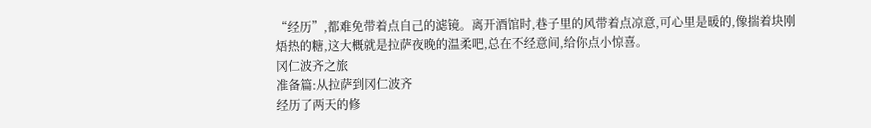“经历”,都难免带着点自己的滤镜。离开酒馆时,巷子里的风带着点凉意,可心里是暖的,像揣着块刚焐热的糖,这大概就是拉萨夜晚的温柔吧,总在不经意间,给你点小惊喜。
冈仁波齐之旅
准备篇:从拉萨到冈仁波齐
经历了两天的修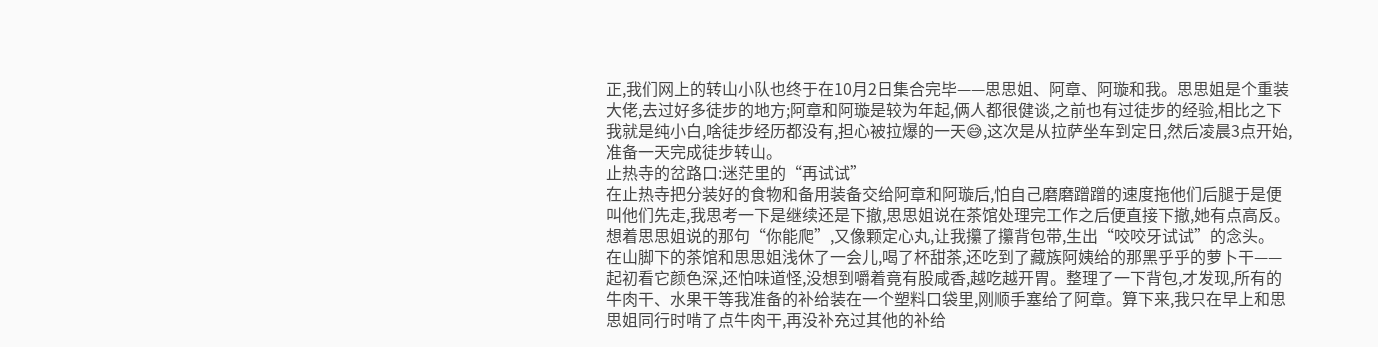正,我们网上的转山小队也终于在10月2日集合完毕——思思姐、阿章、阿璇和我。思思姐是个重装大佬,去过好多徒步的地方;阿章和阿璇是较为年起,俩人都很健谈,之前也有过徒步的经验,相比之下我就是纯小白,啥徒步经历都没有,担心被拉爆的一天😅,这次是从拉萨坐车到定日,然后凌晨3点开始,准备一天完成徒步转山。
止热寺的岔路口:迷茫里的“再试试”
在止热寺把分装好的食物和备用装备交给阿章和阿璇后,怕自己磨磨蹭蹭的速度拖他们后腿于是便叫他们先走,我思考一下是继续还是下撤,思思姐说在茶馆处理完工作之后便直接下撤,她有点高反。想着思思姐说的那句“你能爬”,又像颗定心丸,让我攥了攥背包带,生出“咬咬牙试试”的念头。
在山脚下的茶馆和思思姐浅休了一会儿,喝了杯甜茶,还吃到了藏族阿姨给的那黑乎乎的萝卜干——起初看它颜色深,还怕味道怪,没想到嚼着竟有股咸香,越吃越开胃。整理了一下背包,才发现,所有的牛肉干、水果干等我准备的补给装在一个塑料口袋里,刚顺手塞给了阿章。算下来,我只在早上和思思姐同行时啃了点牛肉干,再没补充过其他的补给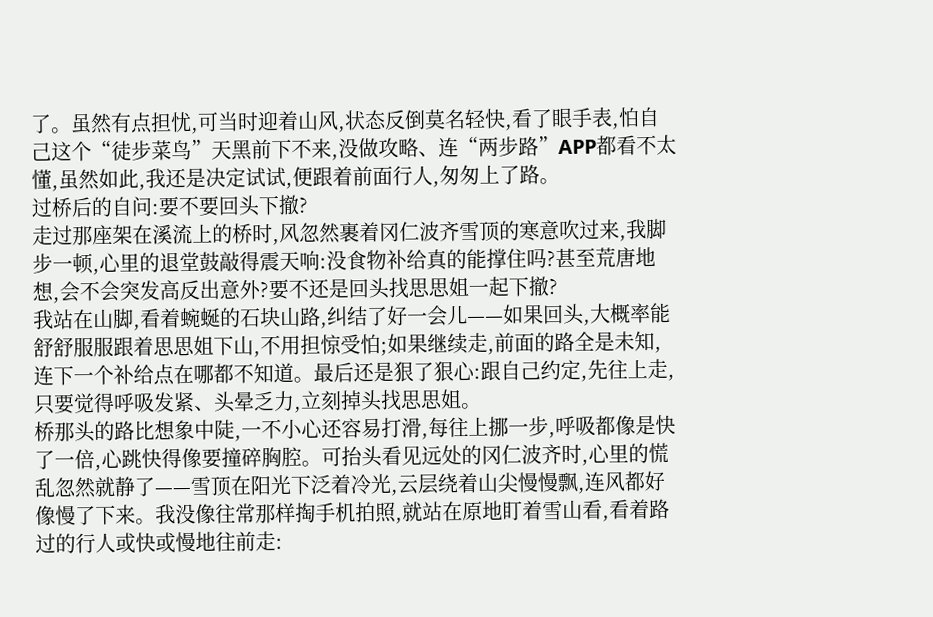了。虽然有点担忧,可当时迎着山风,状态反倒莫名轻快,看了眼手表,怕自己这个“徒步菜鸟”天黑前下不来,没做攻略、连“两步路”APP都看不太懂,虽然如此,我还是决定试试,便跟着前面行人,匆匆上了路。
过桥后的自问:要不要回头下撤?
走过那座架在溪流上的桥时,风忽然裹着冈仁波齐雪顶的寒意吹过来,我脚步一顿,心里的退堂鼓敲得震天响:没食物补给真的能撑住吗?甚至荒唐地想,会不会突发高反出意外?要不还是回头找思思姐一起下撤?
我站在山脚,看着蜿蜒的石块山路,纠结了好一会儿——如果回头,大概率能舒舒服服跟着思思姐下山,不用担惊受怕;如果继续走,前面的路全是未知,连下一个补给点在哪都不知道。最后还是狠了狠心:跟自己约定,先往上走,只要觉得呼吸发紧、头晕乏力,立刻掉头找思思姐。
桥那头的路比想象中陡,一不小心还容易打滑,每往上挪一步,呼吸都像是快了一倍,心跳快得像要撞碎胸腔。可抬头看见远处的冈仁波齐时,心里的慌乱忽然就静了——雪顶在阳光下泛着冷光,云层绕着山尖慢慢飘,连风都好像慢了下来。我没像往常那样掏手机拍照,就站在原地盯着雪山看,看着路过的行人或快或慢地往前走: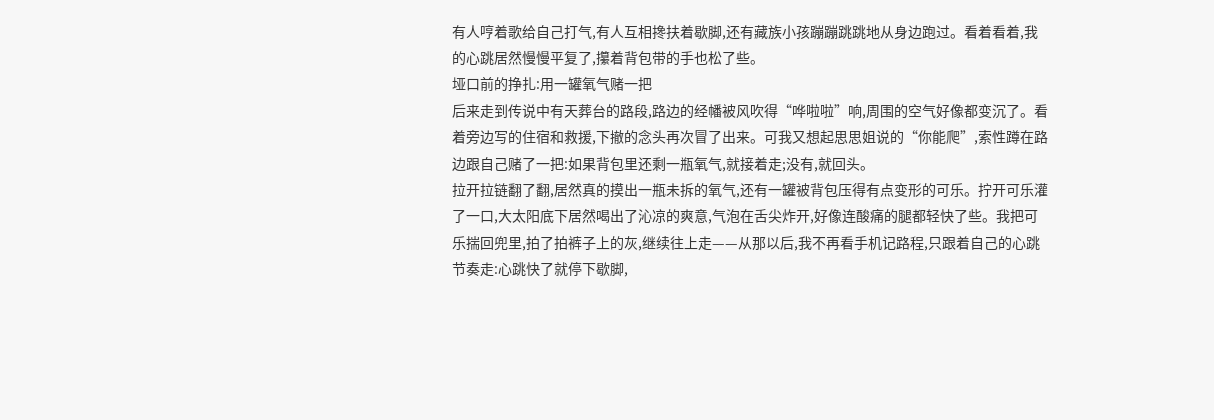有人哼着歌给自己打气,有人互相搀扶着歇脚,还有藏族小孩蹦蹦跳跳地从身边跑过。看着看着,我的心跳居然慢慢平复了,攥着背包带的手也松了些。
垭口前的挣扎:用一罐氧气赌一把
后来走到传说中有天葬台的路段,路边的经幡被风吹得“哗啦啦”响,周围的空气好像都变沉了。看着旁边写的住宿和救援,下撤的念头再次冒了出来。可我又想起思思姐说的“你能爬”,索性蹲在路边跟自己赌了一把:如果背包里还剩一瓶氧气,就接着走;没有,就回头。
拉开拉链翻了翻,居然真的摸出一瓶未拆的氧气,还有一罐被背包压得有点变形的可乐。拧开可乐灌了一口,大太阳底下居然喝出了沁凉的爽意,气泡在舌尖炸开,好像连酸痛的腿都轻快了些。我把可乐揣回兜里,拍了拍裤子上的灰,继续往上走——从那以后,我不再看手机记路程,只跟着自己的心跳节奏走:心跳快了就停下歇脚,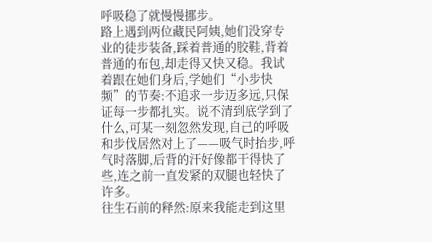呼吸稳了就慢慢挪步。
路上遇到两位藏民阿姨,她们没穿专业的徒步装备,踩着普通的胶鞋,背着普通的布包,却走得又快又稳。我试着跟在她们身后,学她们“小步快频”的节奏:不追求一步迈多远,只保证每一步都扎实。说不清到底学到了什么,可某一刻忽然发现,自己的呼吸和步伐居然对上了——吸气时抬步,呼气时落脚,后背的汗好像都干得快了些,连之前一直发紧的双腿也轻快了许多。
往生石前的释然:原来我能走到这里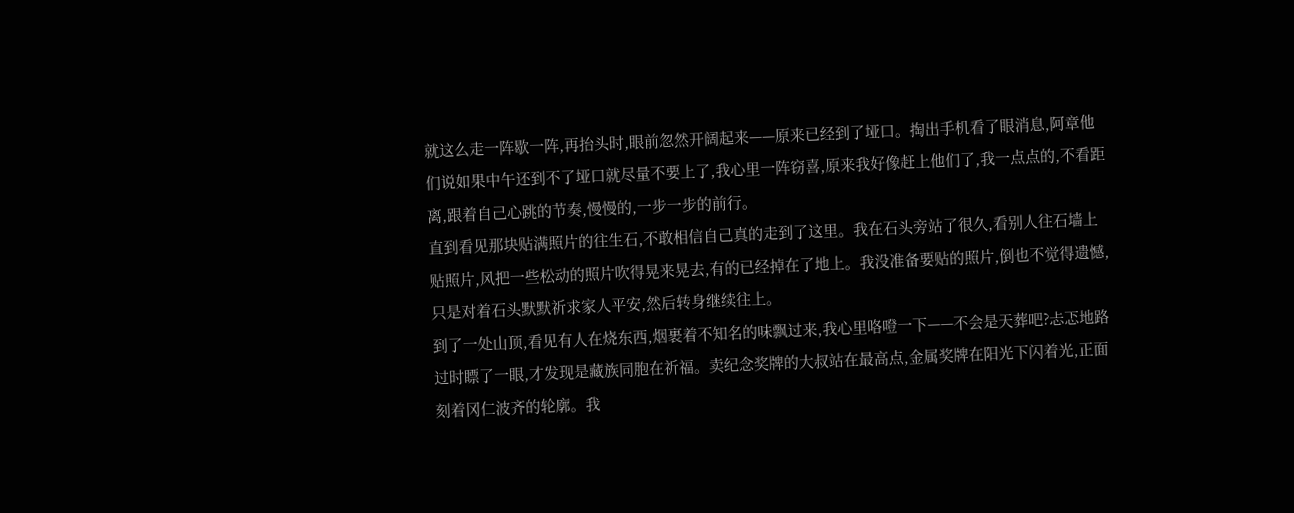就这么走一阵歇一阵,再抬头时,眼前忽然开阔起来——原来已经到了垭口。掏出手机看了眼消息,阿章他们说如果中午还到不了垭口就尽量不要上了,我心里一阵窃喜,原来我好像赶上他们了,我一点点的,不看距离,跟着自己心跳的节奏,慢慢的,一步一步的前行。
直到看见那块贴满照片的往生石,不敢相信自己真的走到了这里。我在石头旁站了很久,看别人往石墙上贴照片,风把一些松动的照片吹得晃来晃去,有的已经掉在了地上。我没准备要贴的照片,倒也不觉得遗憾,只是对着石头默默祈求家人平安,然后转身继续往上。
到了一处山顶,看见有人在烧东西,烟裹着不知名的味飘过来,我心里咯噔一下——不会是天葬吧?忐忑地路过时瞟了一眼,才发现是藏族同胞在祈福。卖纪念奖牌的大叔站在最高点,金属奖牌在阳光下闪着光,正面刻着冈仁波齐的轮廓。我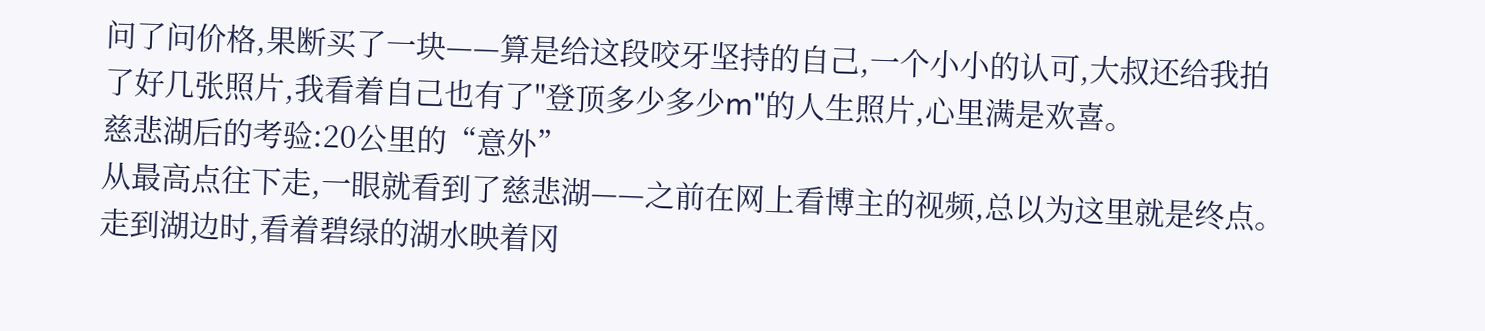问了问价格,果断买了一块——算是给这段咬牙坚持的自己,一个小小的认可,大叔还给我拍了好几张照片,我看着自己也有了"登顶多少多少m"的人生照片,心里满是欢喜。
慈悲湖后的考验:20公里的“意外”
从最高点往下走,一眼就看到了慈悲湖——之前在网上看博主的视频,总以为这里就是终点。走到湖边时,看着碧绿的湖水映着冈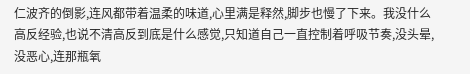仁波齐的倒影,连风都带着温柔的味道,心里满是释然,脚步也慢了下来。我没什么高反经验,也说不清高反到底是什么感觉,只知道自己一直控制着呼吸节奏,没头晕,没恶心,连那瓶氧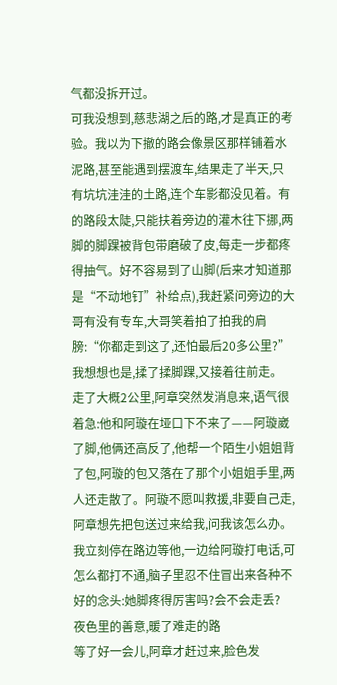气都没拆开过。
可我没想到,慈悲湖之后的路,才是真正的考验。我以为下撤的路会像景区那样铺着水泥路,甚至能遇到摆渡车,结果走了半天,只有坑坑洼洼的土路,连个车影都没见着。有的路段太陡,只能扶着旁边的灌木往下挪,两脚的脚踝被背包带磨破了皮,每走一步都疼得抽气。好不容易到了山脚(后来才知道那是“不动地钉”补给点),我赶紧问旁边的大哥有没有专车,大哥笑着拍了拍我的肩膀:“你都走到这了,还怕最后20多公里?”我想想也是,揉了揉脚踝,又接着往前走。
走了大概2公里,阿章突然发消息来,语气很着急:他和阿璇在垭口下不来了——阿璇崴了脚,他俩还高反了,他帮一个陌生小姐姐背了包,阿璇的包又落在了那个小姐姐手里,两人还走散了。阿璇不愿叫救援,非要自己走,阿章想先把包送过来给我,问我该怎么办。我立刻停在路边等他,一边给阿璇打电话,可怎么都打不通,脑子里忍不住冒出来各种不好的念头:她脚疼得厉害吗?会不会走丢?
夜色里的善意,暖了难走的路
等了好一会儿,阿章才赶过来,脸色发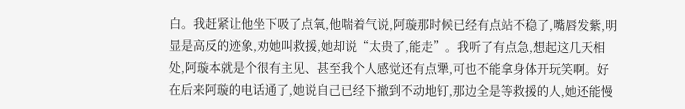白。我赶紧让他坐下吸了点氧,他喘着气说,阿璇那时候已经有点站不稳了,嘴唇发紫,明显是高反的迹象,劝她叫救援,她却说“太贵了,能走”。我听了有点急,想起这几天相处,阿璇本就是个很有主见、甚至我个人感觉还有点犟,可也不能拿身体开玩笑啊。好在后来阿璇的电话通了,她说自己已经下撤到不动地钉,那边全是等救援的人,她还能慢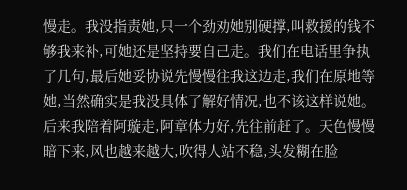慢走。我没指责她,只一个劲劝她别硬撑,叫救援的钱不够我来补,可她还是坚持要自己走。我们在电话里争执了几句,最后她妥协说先慢慢往我这边走,我们在原地等她,当然确实是我没具体了解好情况,也不该这样说她。
后来我陪着阿璇走,阿章体力好,先往前赶了。天色慢慢暗下来,风也越来越大,吹得人站不稳,头发糊在脸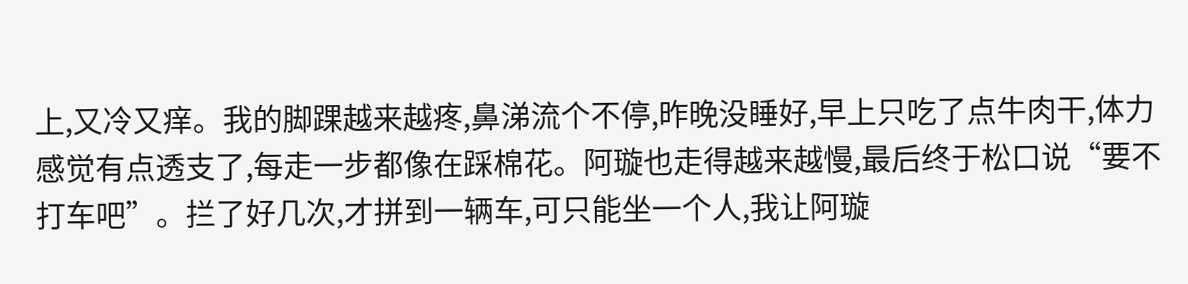上,又冷又痒。我的脚踝越来越疼,鼻涕流个不停,昨晚没睡好,早上只吃了点牛肉干,体力感觉有点透支了,每走一步都像在踩棉花。阿璇也走得越来越慢,最后终于松口说“要不打车吧”。拦了好几次,才拼到一辆车,可只能坐一个人,我让阿璇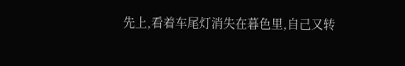先上,看着车尾灯消失在暮色里,自己又转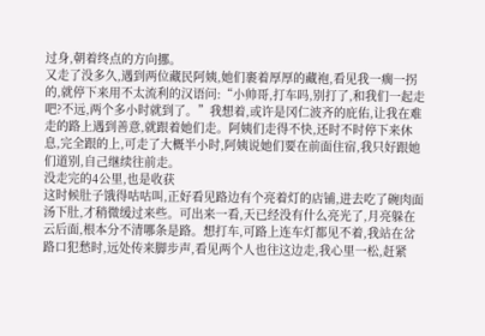过身,朝着终点的方向挪。
又走了没多久,遇到两位藏民阿姨,她们裹着厚厚的藏袍,看见我一瘸一拐的,就停下来用不太流利的汉语问:“小帅哥,打车吗,别打了,和我们一起走吧?不远,两个多小时就到了。”我想着,或许是冈仁波齐的庇佑,让我在难走的路上遇到善意,就跟着她们走。阿姨们走得不快,还时不时停下来休息,完全跟的上,可走了大概半小时,阿姨说她们要在前面住宿,我只好跟她们道别,自己继续往前走。
没走完的4公里,也是收获
这时候肚子饿得咕咕叫,正好看见路边有个亮着灯的店铺,进去吃了碗肉面汤下肚,才稍微缓过来些。可出来一看,天已经没有什么亮光了,月亮躲在云后面,根本分不清哪条是路。想打车,可路上连车灯都见不着,我站在岔路口犯愁时,远处传来脚步声,看见两个人也往这边走,我心里一松,赶紧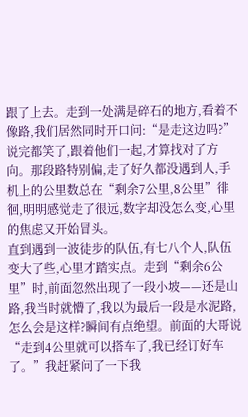跟了上去。走到一处满是碎石的地方,看着不像路,我们居然同时开口问:“是走这边吗?”说完都笑了,跟着他们一起,才算找对了方向。那段路特别偏,走了好久都没遇到人,手机上的公里数总在“剩余7公里,8公里”徘徊,明明感觉走了很远,数字却没怎么变,心里的焦虑又开始冒头。
直到遇到一波徒步的队伍,有七八个人,队伍变大了些,心里才踏实点。走到“剩余6公里”时,前面忽然出现了一段小坡——还是山路,我当时就懵了,我以为最后一段是水泥路,怎么会是这样?瞬间有点绝望。前面的大哥说“走到4公里就可以搭车了,我已经订好车了。”我赶紧问了一下我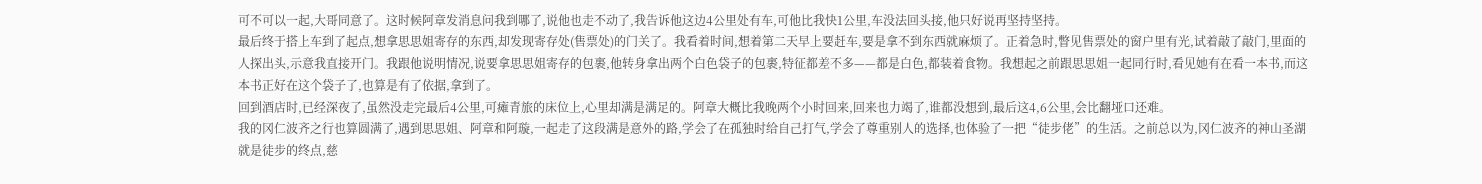可不可以一起,大哥同意了。这时候阿章发消息问我到哪了,说他也走不动了,我告诉他这边4公里处有车,可他比我快1公里,车没法回头接,他只好说再坚持坚持。
最后终于搭上车到了起点,想拿思思姐寄存的东西,却发现寄存处(售票处)的门关了。我看着时间,想着第二天早上要赶车,要是拿不到东西就麻烦了。正着急时,瞥见售票处的窗户里有光,试着敲了敲门,里面的人探出头,示意我直接开门。我跟他说明情况,说要拿思思姐寄存的包裹,他转身拿出两个白色袋子的包裹,特征都差不多——都是白色,都装着食物。我想起之前跟思思姐一起同行时,看见她有在看一本书,而这本书正好在这个袋子了,也算是有了依据,拿到了。
回到酒店时,已经深夜了,虽然没走完最后4公里,可瘫青旅的床位上,心里却满是满足的。阿章大概比我晚两个小时回来,回来也力竭了,谁都没想到,最后这4,6公里,会比翻垭口还难。
我的冈仁波齐之行也算圆满了,遇到思思姐、阿章和阿璇,一起走了这段满是意外的路,学会了在孤独时给自己打气,学会了尊重别人的选择,也体验了一把“徒步佬”的生活。之前总以为,冈仁波齐的神山圣湖就是徒步的终点,慈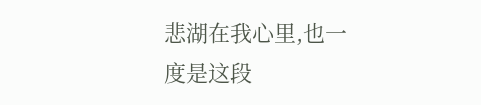悲湖在我心里,也一度是这段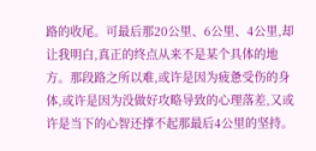路的收尾。可最后那20公里、6公里、4公里,却让我明白,真正的终点从来不是某个具体的地方。那段路之所以难,或许是因为疲惫受伤的身体,或许是因为没做好攻略导致的心理落差,又或许是当下的心智还撑不起那最后4公里的坚持。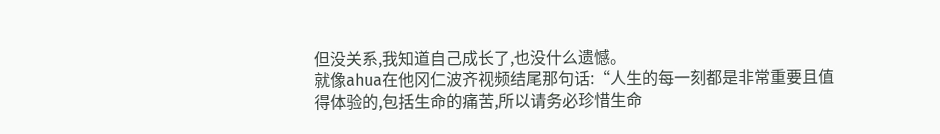但没关系,我知道自己成长了,也没什么遗憾。
就像ahua在他冈仁波齐视频结尾那句话:“人生的每一刻都是非常重要且值得体验的,包括生命的痛苦,所以请务必珍惜生命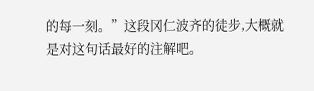的每一刻。”这段冈仁波齐的徒步,大概就是对这句话最好的注解吧。